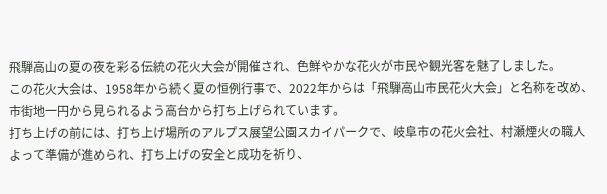飛騨高山の夏の夜を彩る伝統の花火大会が開催され、色鮮やかな花火が市民や観光客を魅了しました。
この花火大会は、1958年から続く夏の恒例行事で、2022年からは「飛騨高山市民花火大会」と名称を改め、市街地一円から見られるよう高台から打ち上げられています。
打ち上げの前には、打ち上げ場所のアルプス展望公園スカイパークで、岐阜市の花火会社、村瀬煙火の職人よって準備が進められ、打ち上げの安全と成功を祈り、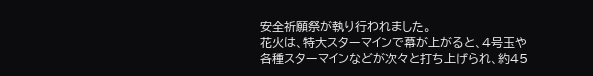安全祈願祭が執り行われました。
花火は、特大スターマインで幕が上がると、4号玉や各種スターマインなどが次々と打ち上げられ、約45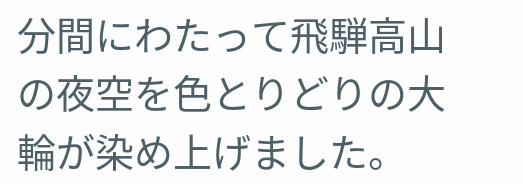分間にわたって飛騨高山の夜空を色とりどりの大輪が染め上げました。